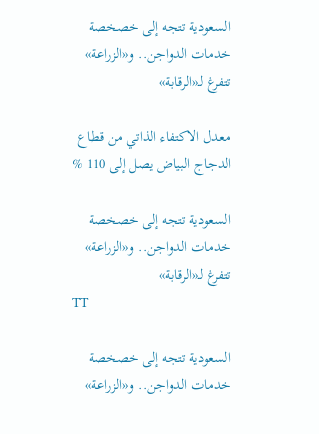السعودية تتجه إلى خصخصة خدمات الدواجن.. و«الزراعة» تتفرغ لـ«الرقابة»

معدل الاكتفاء الذاتي من قطاع الدجاج البياض يصل إلى 110 %

السعودية تتجه إلى خصخصة خدمات الدواجن.. و«الزراعة» تتفرغ لـ«الرقابة»
TT

السعودية تتجه إلى خصخصة خدمات الدواجن.. و«الزراعة»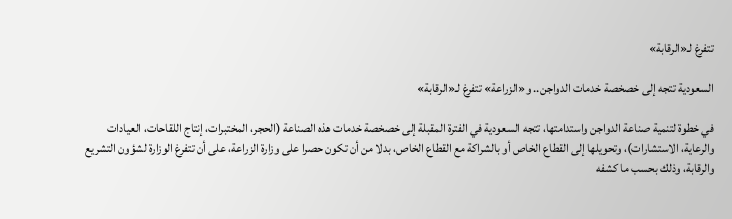تتفرغ لـ«الرقابة»

السعودية تتجه إلى خصخصة خدمات الدواجن.. و«الزراعة» تتفرغ لـ«الرقابة»

في خطوة لتنمية صناعة الدواجن واستدامتها، تتجه السعودية في الفترة المقبلة إلى خصخصة خدمات هذه الصناعة (الحجر، المختبرات، إنتاج اللقاحات، العيادات والرعاية، الاستشارات)، وتحويلها إلى القطاع الخاص أو بالشراكة مع القطاع الخاص، بدلا من أن تكون حصرا على وزارة الزراعة، على أن تتفرغ الوزارة لشؤون التشريع والرقابة، وذلك بحسب ما كشفه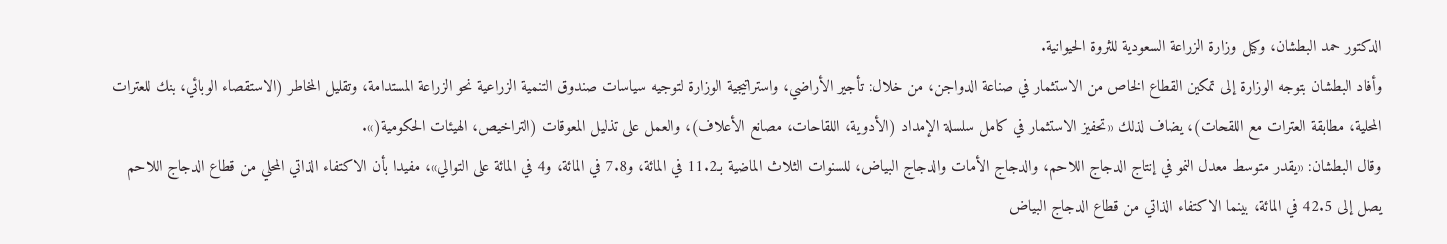الدكتور حمد البطشان، وكيل وزارة الزراعة السعودية للثروة الحيوانية.
وأفاد البطشان بتوجه الوزارة إلى تمكين القطاع الخاص من الاستثمار في صناعة الدواجن، من خلال: تأجير الأراضي، واستراتيجية الوزارة لتوجيه سياسات صندوق التنمية الزراعية نحو الزراعة المستدامة، وتقليل المخاطر (الاستقصاء الوبائي، بنك للعترات المحلية، مطابقة العترات مع اللقحات)، يضاف لذلك «تحفيز الاستثمار في كامل سلسلة الإمداد (الأدوية، اللقاحات، مصانع الأعلاف)، والعمل على تذليل المعوقات (التراخيص، الهيئات الحكومية(».
وقال البطشان: «يقدر متوسط معدل النمو في إنتاج الدجاج اللاحم، والدجاج الأمات والدجاج البياض، للسنوات الثلاث الماضية بـ11.2 في المائة، و7.8 في المائة، و4 في المائة على التوالي»، مفيدا بأن الاكتفاء الذاتي المحلي من قطاع الدجاج اللاحم يصل إلى 42.5 في المائة، بينما الاكتفاء الذاتي من قطاع الدجاج البياض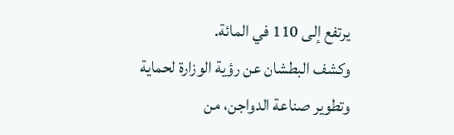يرتفع إلى 110 في المائة.
وكشف البطشان عن رؤية الوزارة لحماية وتطوير صناعة الدواجن، من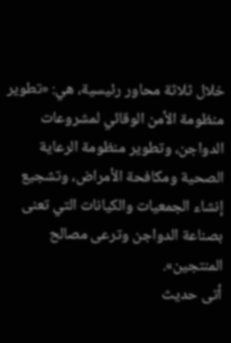خلال ثلاثة محاور رئيسية، هي: «تطوير منظومة الأمن الوقائي لمشروعات الدواجن، وتطوير منظومة الرعاية الصحية ومكافحة الأمراض، وتشجيع إنشاء الجمعيات والكيانات التي تعنى بصناعة الدواجن وترعى مصالح المنتجين».
أتى حديث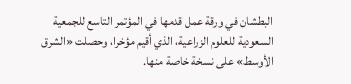البطشان في ورقة عمل قدمها في المؤتمر التاسع للجمعية السعودية للعلوم الزراعية، الذي أقيم مؤخرا، وحصلت «الشرق الأوسط» على نسخة خاصة منها.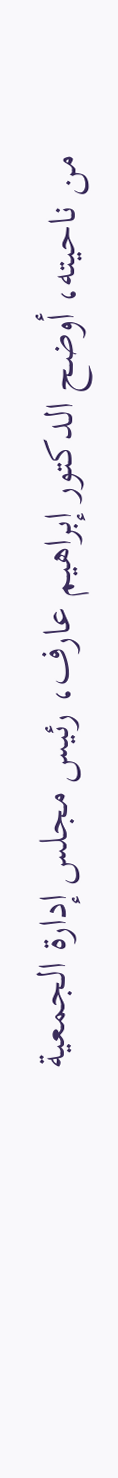من ناحيته، أوضح الدكتور إبراهيم عارف، رئيس مجلس إدارة الجمعية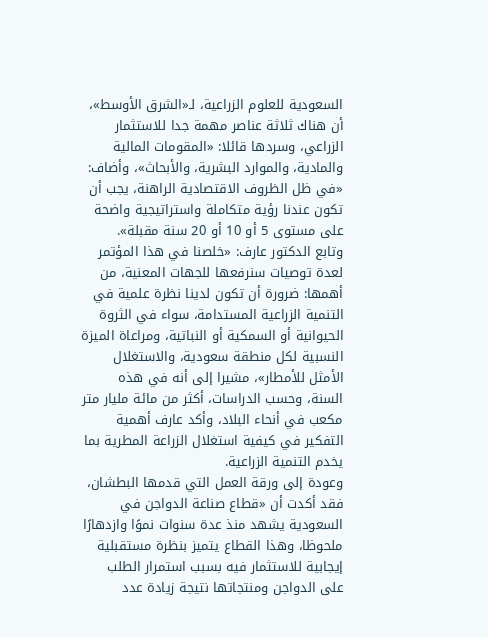السعودية للعلوم الزراعية، لـ«الشرق الأوسط»، أن هناك ثلاثة عناصر مهمة جدا للاستثمار الزراعي، وسردها قائلا: «المقومات المالية والمادية، والموارد البشرية، والأبحاث»، وأضاف: «في ظل الظروف الاقتصادية الراهنة، يجب أن تكون عندنا رؤية متكاملة واستراتيجية واضحة على مستوى 5 أو 10 أو 20 سنة مقبلة».
وتابع الدكتور عارف: «خلصنا في هذا المؤتمر لعدة توصيات سنرفعها للجهات المعنية، من أهمها: ضرورة أن تكون لدينا نظرة علمية في التنمية الزراعية المستدامة، سواء في الثروة الحيوانية أو السمكية أو النباتية، ومراعاة الميزة النسبية لكل منطقة سعودية، والاستغلال الأمثل للأمطار»، مشيرا إلى أنه في هذه السنة، وحسب الدراسات، أكثر من مائة مليار متر مكعب في أنحاء البلاد، وأكد عارف أهمية التفكير في كيفية استغلال الزراعة المطرية بما يخدم التنمية الزراعية.
وعودة إلى ورقة العمل التي قدمها البطشان، فقد أكدت أن «قطاع صناعة الدواجن في السعودية يشهد منذ عدة سنوات نموًا وازدهارًا ملحوظا، وهذا القطاع يتميز بنظرة مستقبلية إيجابية للاستثمار فيه بسبب استمرار الطلب على الدواجن ومنتجاتها نتيجة زيادة عدد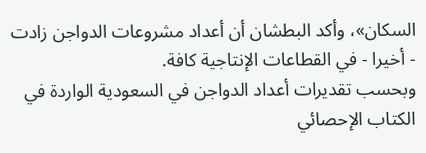السكان»، وأكد البطشان أن أعداد مشروعات الدواجن زادت - أخيرا - في القطاعات الإنتاجية كافة.
وبحسب تقديرات أعداد الدواجن في السعودية الواردة في الكتاب الإحصائي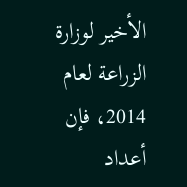الأخير لوزارة الزراعة لعام 2014، فإن أعداد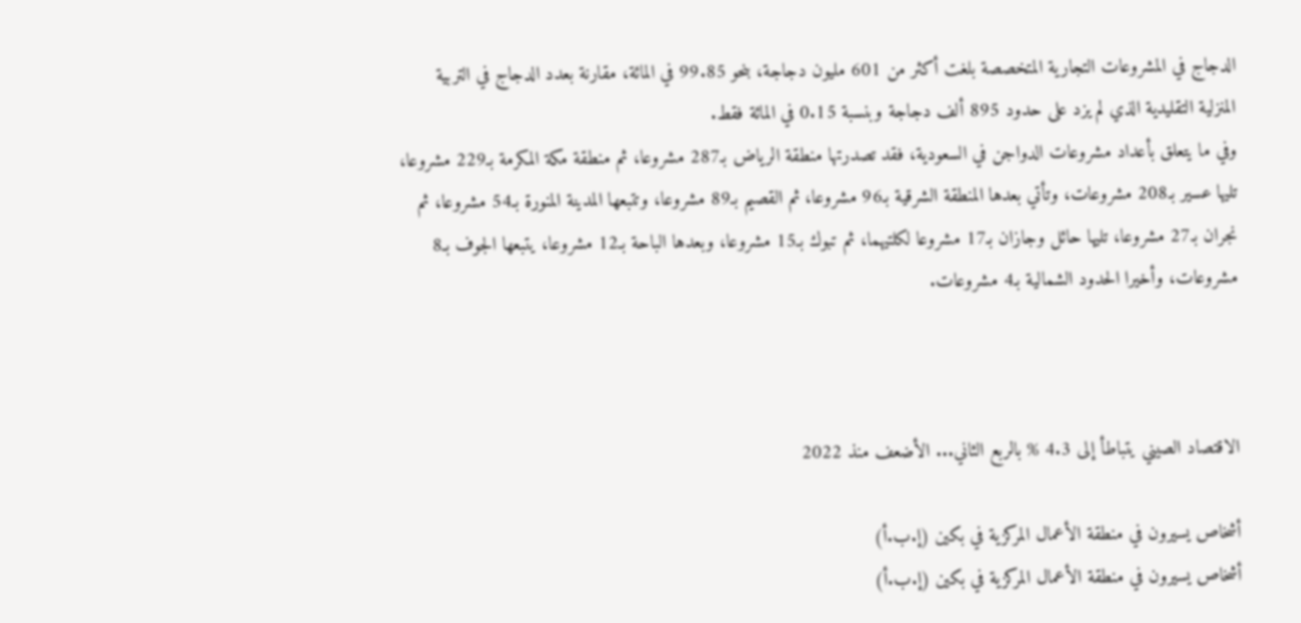الدجاج في المشروعات التجارية المتخصصة بلغت أكثر من 601 مليون دجاجة، بنحو 99.85 في المائة، مقارنة بعدد الدجاج في التربية المنزلية التقليدية الذي لم يزد على حدود 895 ألف دجاجة وبنسبة 0.15 في المائة فقط.
وفي ما يتعلق بأعداد مشروعات الدواجن في السعودية، فقد تصدرتها منطقة الرياض بـ287 مشروعا، ثم منطقة مكة المكرمة بـ229 مشروعا، تليها عسير بـ208 مشروعات، وتأتي بعدها المنطقة الشرقية بـ96 مشروعا، ثم القصيم بـ89 مشروعا، وتتبعها المدينة المنورة بـ54 مشروعا، ثم نجران بـ27 مشروعا، تليها حائل وجازان بـ17 مشروعا لكلتيهما، ثم تبوك بـ15 مشروعا، وبعدها الباحة بـ12 مشروعا، يتبعها الجوف بـ8 مشروعات، وأخيرا الحدود الشمالية بـ4 مشروعات.



الاقتصاد الصيني يتباطأ إلى 4.3 % بالربع الثاني... الأضعف منذ 2022

أشخاص يسيرون في منطقة الأعمال المركزية في بكين (إ.ب.أ)
أشخاص يسيرون في منطقة الأعمال المركزية في بكين (إ.ب.أ)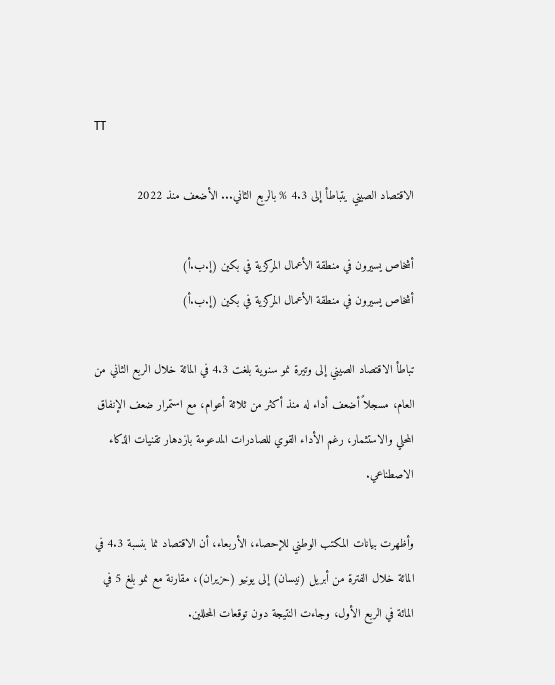TT

الاقتصاد الصيني يتباطأ إلى 4.3 % بالربع الثاني... الأضعف منذ 2022

أشخاص يسيرون في منطقة الأعمال المركزية في بكين (إ.ب.أ)
أشخاص يسيرون في منطقة الأعمال المركزية في بكين (إ.ب.أ)

تباطأ الاقتصاد الصيني إلى وتيرة نمو سنوية بلغت 4.3 في المائة خلال الربع الثاني من العام، مسجلاً أضعف أداء له منذ أكثر من ثلاثة أعوام، مع استمرار ضعف الإنفاق المحلي والاستثمار، رغم الأداء القوي للصادرات المدعومة بازدهار تقنيات الذكاء الاصطناعي.

وأظهرت بيانات المكتب الوطني للإحصاء، الأربعاء، أن الاقتصاد نما بنسبة 4.3 في المائة خلال الفترة من أبريل (نيسان) إلى يونيو (حزيران)، مقارنة مع نمو بلغ 5 في المائة في الربع الأول، وجاءت النتيجة دون توقعات المحللين.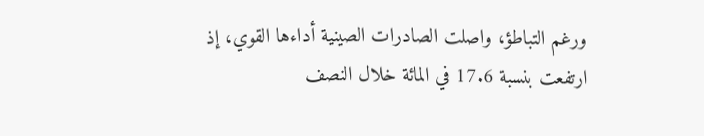ورغم التباطؤ، واصلت الصادرات الصينية أداءها القوي، إذ ارتفعت بنسبة 17.6 في المائة خلال النصف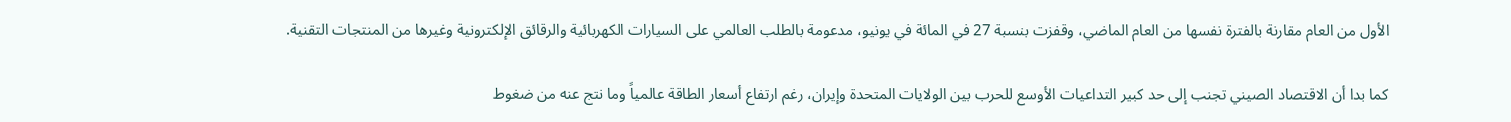الأول من العام مقارنة بالفترة نفسها من العام الماضي، وقفزت بنسبة 27 في المائة في يونيو، مدعومة بالطلب العالمي على السيارات الكهربائية والرقائق الإلكترونية وغيرها من المنتجات التقنية.

كما بدا أن الاقتصاد الصيني تجنب إلى حد كبير التداعيات الأوسع للحرب بين الولايات المتحدة وإيران، رغم ارتفاع أسعار الطاقة عالمياً وما نتج عنه من ضغوط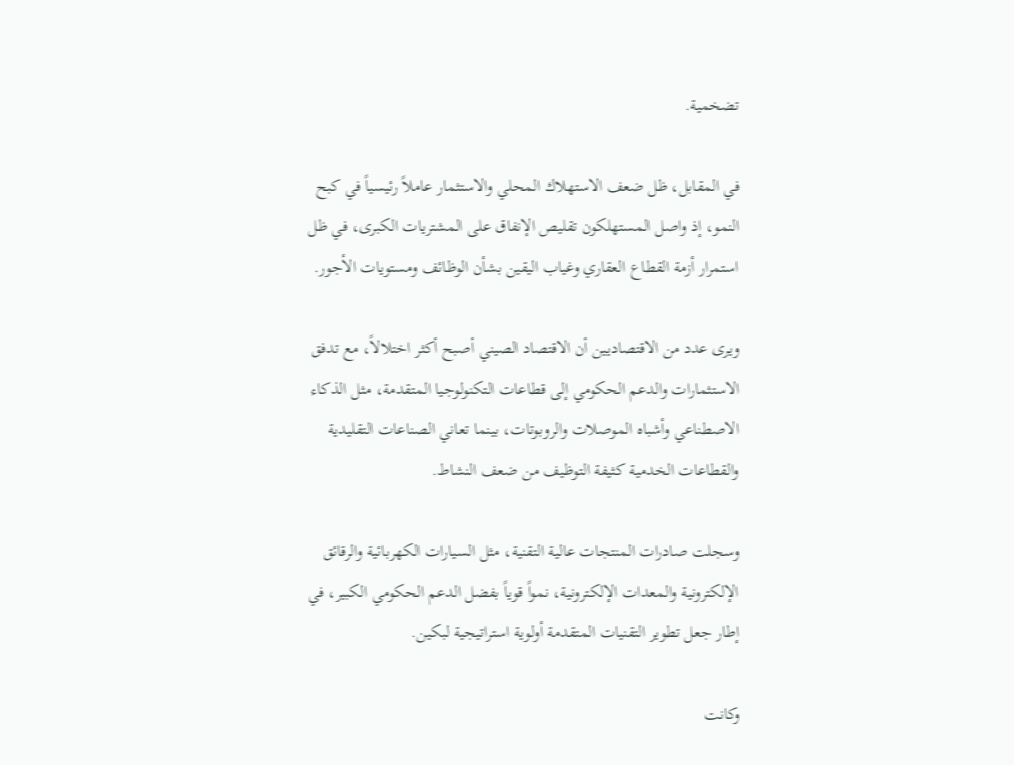تضخمية.

في المقابل، ظل ضعف الاستهلاك المحلي والاستثمار عاملاً رئيسياً في كبح النمو، إذ واصل المستهلكون تقليص الإنفاق على المشتريات الكبرى، في ظل استمرار أزمة القطاع العقاري وغياب اليقين بشأن الوظائف ومستويات الأجور.

ويرى عدد من الاقتصاديين أن الاقتصاد الصيني أصبح أكثر اختلالاً، مع تدفق الاستثمارات والدعم الحكومي إلى قطاعات التكنولوجيا المتقدمة، مثل الذكاء الاصطناعي وأشباه الموصلات والروبوتات، بينما تعاني الصناعات التقليدية والقطاعات الخدمية كثيفة التوظيف من ضعف النشاط.

وسجلت صادرات المنتجات عالية التقنية، مثل السيارات الكهربائية والرقائق الإلكترونية والمعدات الإلكترونية، نمواً قوياً بفضل الدعم الحكومي الكبير، في إطار جعل تطوير التقنيات المتقدمة أولوية استراتيجية لبكين.

وكانت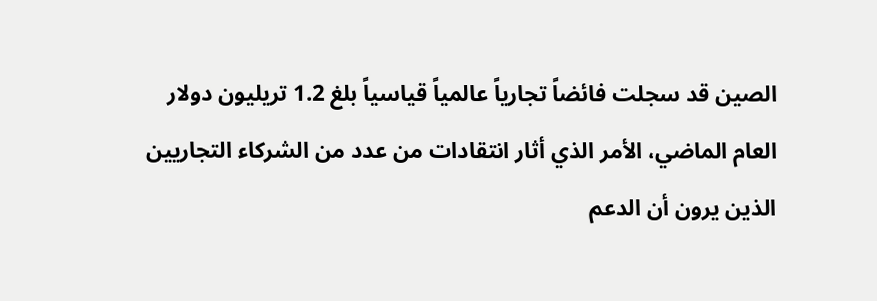الصين قد سجلت فائضاً تجارياً عالمياً قياسياً بلغ 1.2 تريليون دولار العام الماضي، الأمر الذي أثار انتقادات من عدد من الشركاء التجاريين الذين يرون أن الدعم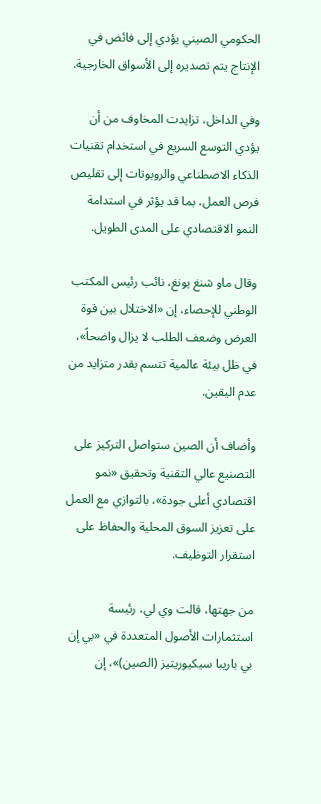الحكومي الصيني يؤدي إلى فائض في الإنتاج يتم تصديره إلى الأسواق الخارجية.

وفي الداخل، تزايدت المخاوف من أن يؤدي التوسع السريع في استخدام تقنيات الذكاء الاصطناعي والروبوتات إلى تقليص فرص العمل، بما قد يؤثر في استدامة النمو الاقتصادي على المدى الطويل.

وقال ماو شنغ يونغ، نائب رئيس المكتب الوطني للإحصاء، إن «الاختلال بين قوة العرض وضعف الطلب لا يزال واضحاً»، في ظل بيئة عالمية تتسم بقدر متزايد من عدم اليقين.

وأضاف أن الصين ستواصل التركيز على التصنيع عالي التقنية وتحقيق «نمو اقتصادي أعلى جودة»، بالتوازي مع العمل على تعزيز السوق المحلية والحفاظ على استقرار التوظيف.

من جهتها، قالت وي لي، رئيسة استثمارات الأصول المتعددة في «بي إن بي باريبا سيكيوريتيز (الصين)»، إن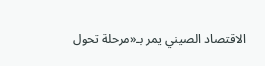الاقتصاد الصيني يمر بـ«مرحلة تحول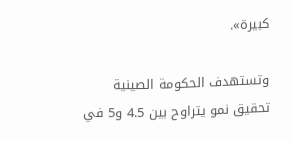كبيرة».

وتستهدف الحكومة الصينية تحقيق نمو يتراوح بين 4.5 و5 في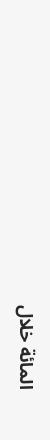المائة خلال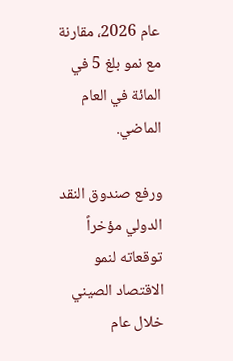عام 2026، مقارنة مع نمو بلغ 5 في المائة في العام الماضي.

ورفع صندوق النقد الدولي مؤخراً توقعاته لنمو الاقتصاد الصيني خلال عام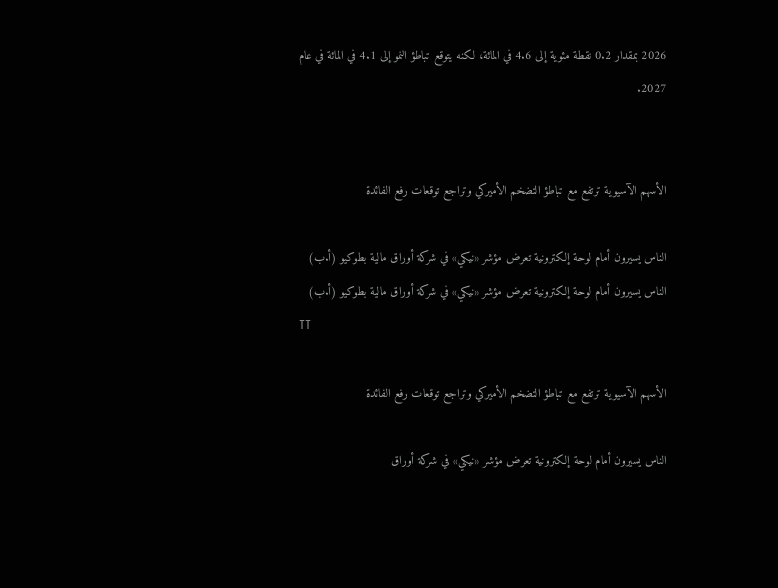2026 بمقدار 0.2 نقطة مئوية إلى 4.6 في المائة، لكنه يتوقع تباطؤ النمو إلى 4.1 في المائة في عام 2027.


الأسهم الآسيوية ترتفع مع تباطؤ التضخم الأميركي وتراجع توقعات رفع الفائدة

الناس يسيرون أمام لوحة إلكترونية تعرض مؤشر «نيكي» في شركة أوراق مالية بطوكيو (أ.ب)
الناس يسيرون أمام لوحة إلكترونية تعرض مؤشر «نيكي» في شركة أوراق مالية بطوكيو (أ.ب)
TT

الأسهم الآسيوية ترتفع مع تباطؤ التضخم الأميركي وتراجع توقعات رفع الفائدة

الناس يسيرون أمام لوحة إلكترونية تعرض مؤشر «نيكي» في شركة أوراق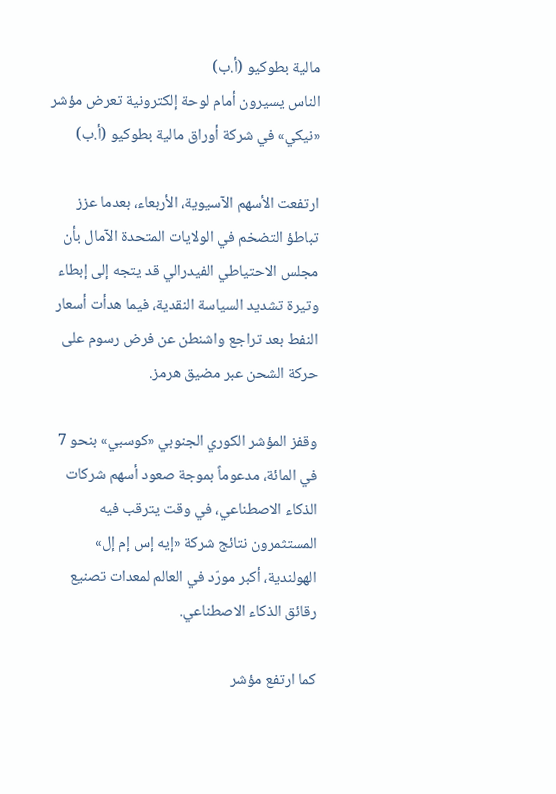مالية بطوكيو (أ.ب)
الناس يسيرون أمام لوحة إلكترونية تعرض مؤشر «نيكي» في شركة أوراق مالية بطوكيو (أ.ب)

ارتفعت الأسهم الآسيوية، الأربعاء، بعدما عزز تباطؤ التضخم في الولايات المتحدة الآمال بأن مجلس الاحتياطي الفيدرالي قد يتجه إلى إبطاء وتيرة تشديد السياسة النقدية، فيما هدأت أسعار النفط بعد تراجع واشنطن عن فرض رسوم على حركة الشحن عبر مضيق هرمز.

وقفز المؤشر الكوري الجنوبي «كوسبي» بنحو 7 في المائة، مدعوماً بموجة صعود أسهم شركات الذكاء الاصطناعي، في وقت يترقب فيه المستثمرون نتائج شركة «إيه إس إم إل» الهولندية، أكبر مورّد في العالم لمعدات تصنيع رقائق الذكاء الاصطناعي.

كما ارتفع مؤشر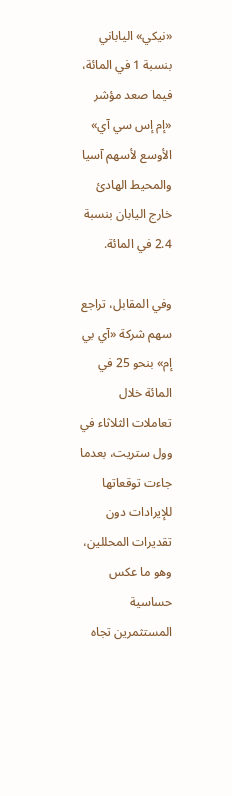«نيكي» الياباني بنسبة 1 في المائة، فيما صعد مؤشر «إم إس سي آي» الأوسع لأسهم آسيا والمحيط الهادئ خارج اليابان بنسبة 2.4 في المائة.

وفي المقابل، تراجع سهم شركة «آي بي إم» بنحو 25 في المائة خلال تعاملات الثلاثاء في وول ستريت، بعدما جاءت توقعاتها للإيرادات دون تقديرات المحللين، وهو ما عكس حساسية المستثمرين تجاه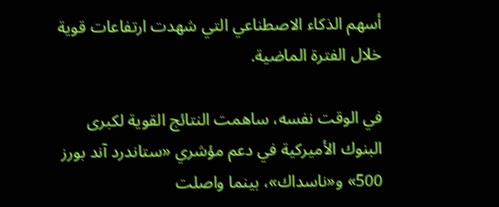أسهم الذكاء الاصطناعي التي شهدت ارتفاعات قوية خلال الفترة الماضية.

في الوقت نفسه، ساهمت النتائج القوية لكبرى البنوك الأميركية في دعم مؤشري «ستاندرد آند بورز 500» و«ناسداك»، بينما واصلت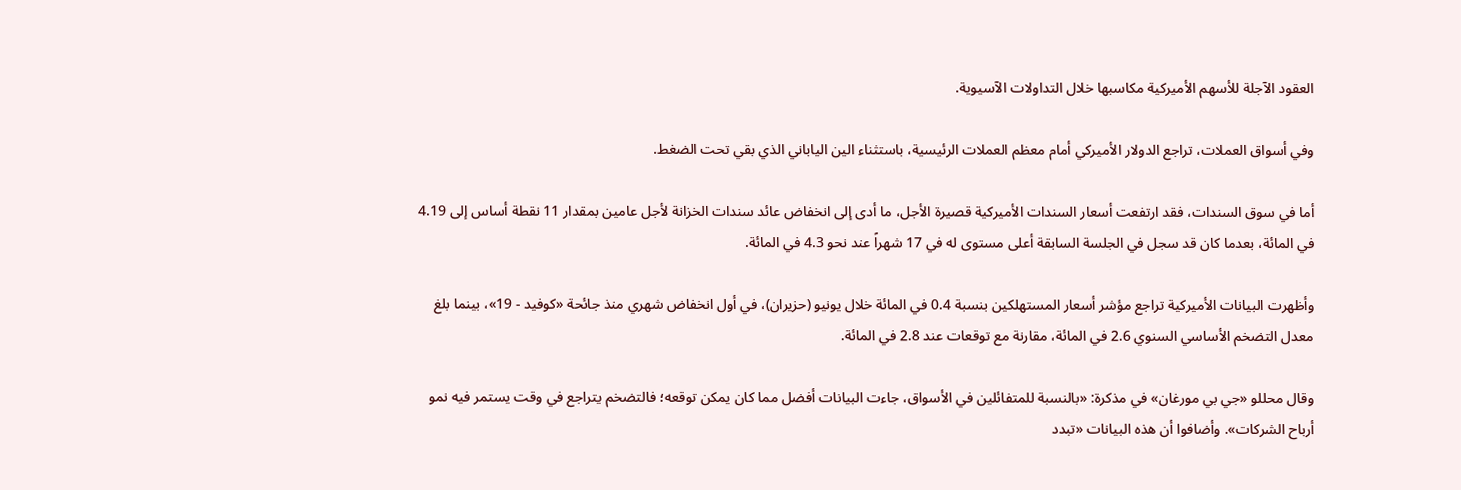العقود الآجلة للأسهم الأميركية مكاسبها خلال التداولات الآسيوية.

وفي أسواق العملات، تراجع الدولار الأميركي أمام معظم العملات الرئيسية، باستثناء الين الياباني الذي بقي تحت الضغط.

أما في سوق السندات، فقد ارتفعت أسعار السندات الأميركية قصيرة الأجل، ما أدى إلى انخفاض عائد سندات الخزانة لأجل عامين بمقدار 11 نقطة أساس إلى 4.19 في المائة، بعدما كان قد سجل في الجلسة السابقة أعلى مستوى له في 17 شهراً عند نحو 4.3 في المائة.

وأظهرت البيانات الأميركية تراجع مؤشر أسعار المستهلكين بنسبة 0.4 في المائة خلال يونيو (حزيران)، في أول انخفاض شهري منذ جائحة «كوفيد - 19»، بينما بلغ معدل التضخم الأساسي السنوي 2.6 في المائة، مقارنة مع توقعات عند 2.8 في المائة.

وقال محللو «جي بي مورغان» في مذكرة: «بالنسبة للمتفائلين في الأسواق، جاءت البيانات أفضل مما كان يمكن توقعه؛ فالتضخم يتراجع في وقت يستمر فيه نمو أرباح الشركات». وأضافوا أن هذه البيانات «تبدد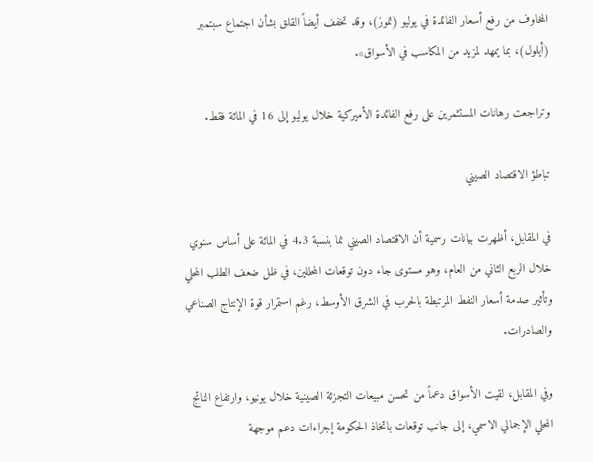المخاوف من رفع أسعار الفائدة في يوليو (تموز)، وقد تخفف أيضاً القلق بشأن اجتماع سبتمبر (أيلول)، بما يمهد لمزيد من المكاسب في الأسواق».

وتراجعت رهانات المستثمرين على رفع الفائدة الأميركية خلال يوليو إلى 16 في المائة فقط.

تباطؤ الاقتصاد الصيني

في المقابل، أظهرت بيانات رسمية أن الاقتصاد الصيني نما بنسبة 4.3 في المائة على أساس سنوي خلال الربع الثاني من العام، وهو مستوى جاء دون توقعات المحللين، في ظل ضعف الطلب المحلي وتأثير صدمة أسعار النفط المرتبطة بالحرب في الشرق الأوسط، رغم استمرار قوة الإنتاج الصناعي والصادرات.

وفي المقابل، لقيت الأسواق دعماً من تحسن مبيعات التجزئة الصينية خلال يونيو، وارتفاع الناتج المحلي الإجمالي الاسمي، إلى جانب توقعات باتخاذ الحكومة إجراءات دعم موجهة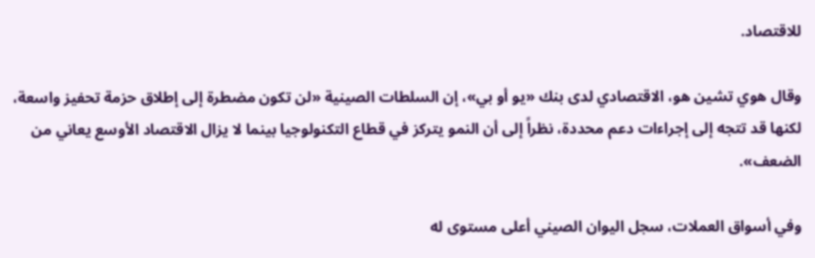للاقتصاد.

وقال هوي تشين هو، الاقتصادي لدى بنك «يو أو بي»، إن السلطات الصينية «لن تكون مضطرة إلى إطلاق حزمة تحفيز واسعة، لكنها قد تتجه إلى إجراءات دعم محددة، نظراً إلى أن النمو يتركز في قطاع التكنولوجيا بينما لا يزال الاقتصاد الأوسع يعاني من الضعف».

وفي أسواق العملات، سجل اليوان الصيني أعلى مستوى له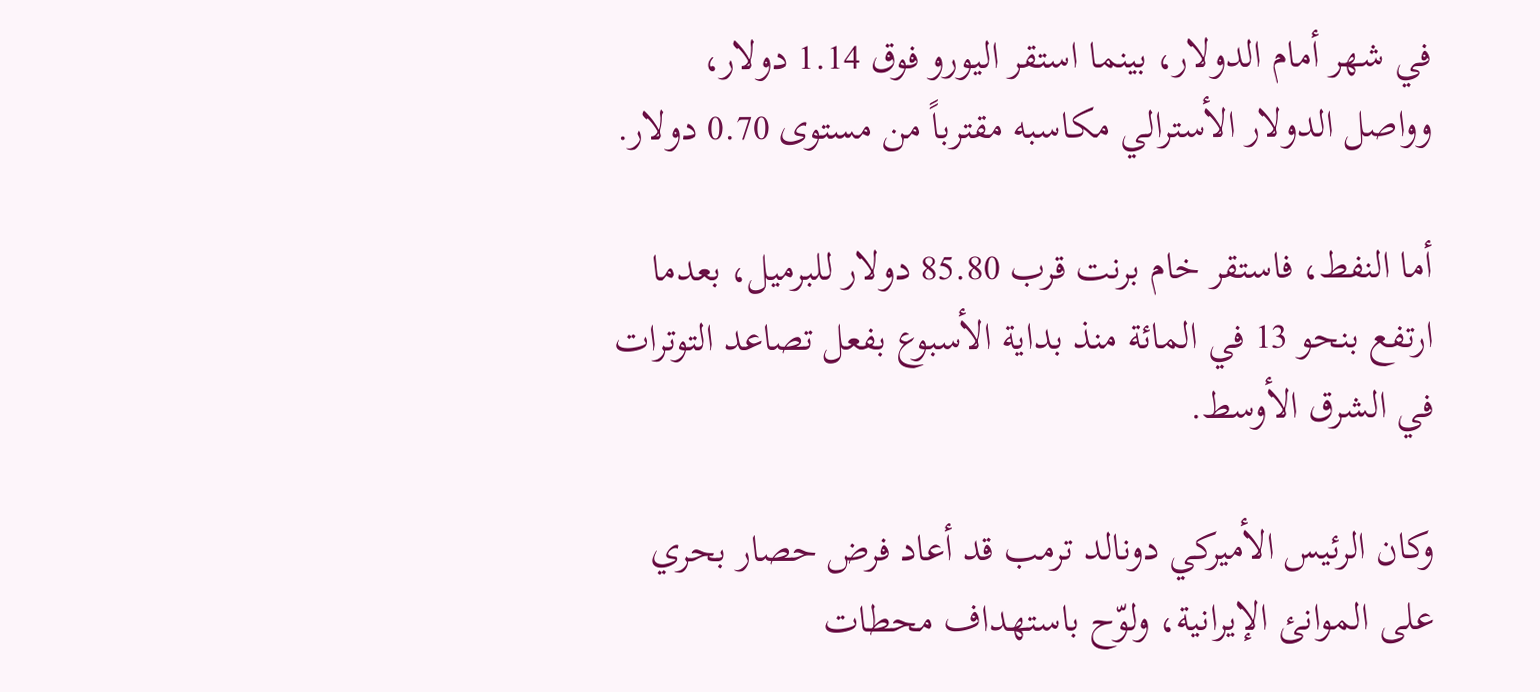في شهر أمام الدولار، بينما استقر اليورو فوق 1.14 دولار، وواصل الدولار الأسترالي مكاسبه مقترباً من مستوى 0.70 دولار.

أما النفط، فاستقر خام برنت قرب 85.80 دولار للبرميل، بعدما ارتفع بنحو 13 في المائة منذ بداية الأسبوع بفعل تصاعد التوترات في الشرق الأوسط.

وكان الرئيس الأميركي دونالد ترمب قد أعاد فرض حصار بحري على الموانئ الإيرانية، ولوّح باستهداف محطات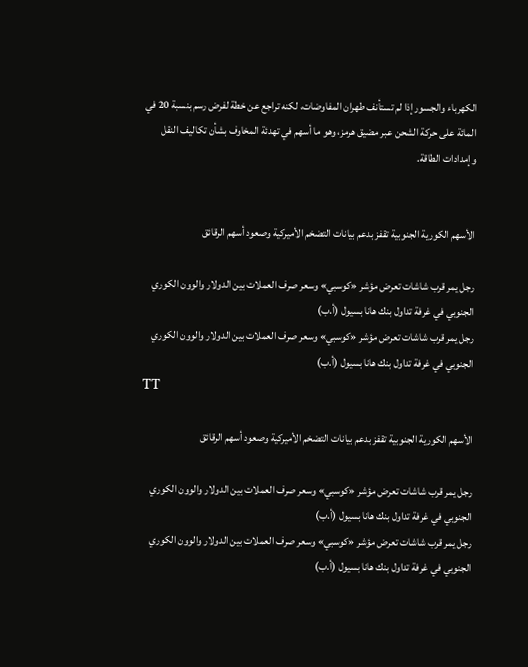الكهرباء والجسور إذا لم تستأنف طهران المفاوضات، لكنه تراجع عن خطة لفرض رسم بنسبة 20 في المائة على حركة الشحن عبر مضيق هرمز، وهو ما أسهم في تهدئة المخاوف بشأن تكاليف النقل وإمدادات الطاقة.


الأسهم الكورية الجنوبية تقفز بدعم بيانات التضخم الأميركية وصعود أسهم الرقائق

رجل يمر قرب شاشات تعرض مؤشر «كوسبي» وسعر صرف العملات بين الدولار والوون الكوري الجنوبي في غرفة تداول بنك هانا بسيول (أ.ب)
رجل يمر قرب شاشات تعرض مؤشر «كوسبي» وسعر صرف العملات بين الدولار والوون الكوري الجنوبي في غرفة تداول بنك هانا بسيول (أ.ب)
TT

الأسهم الكورية الجنوبية تقفز بدعم بيانات التضخم الأميركية وصعود أسهم الرقائق

رجل يمر قرب شاشات تعرض مؤشر «كوسبي» وسعر صرف العملات بين الدولار والوون الكوري الجنوبي في غرفة تداول بنك هانا بسيول (أ.ب)
رجل يمر قرب شاشات تعرض مؤشر «كوسبي» وسعر صرف العملات بين الدولار والوون الكوري الجنوبي في غرفة تداول بنك هانا بسيول (أ.ب)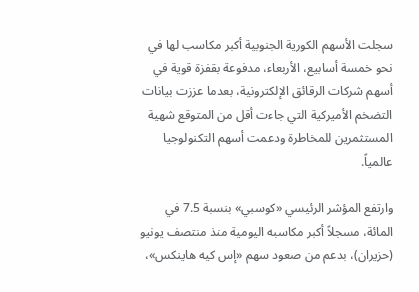سجلت الأسهم الكورية الجنوبية أكبر مكاسب لها في نحو خمسة أسابيع، الأربعاء، مدفوعة بقفزة قوية في أسهم شركات الرقائق الإلكترونية، بعدما عززت بيانات التضخم الأميركية التي جاءت أقل من المتوقع شهية المستثمرين للمخاطرة ودعمت أسهم التكنولوجيا عالمياً.

وارتفع المؤشر الرئيسي «كوسبي» بنسبة 7.5 في المائة، مسجلاً أكبر مكاسبه اليومية منذ منتصف يونيو (حزيران)، بدعم من صعود سهم «إس كيه هاينكس»،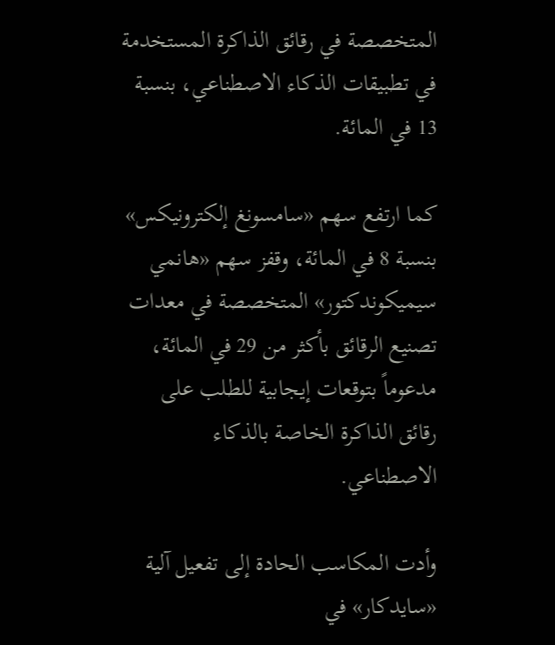المتخصصة في رقائق الذاكرة المستخدمة في تطبيقات الذكاء الاصطناعي، بنسبة 13 في المائة.

كما ارتفع سهم «سامسونغ إلكترونيكس» بنسبة 8 في المائة، وقفز سهم «هانمي سيميكوندكتور» المتخصصة في معدات تصنيع الرقائق بأكثر من 29 في المائة، مدعوماً بتوقعات إيجابية للطلب على رقائق الذاكرة الخاصة بالذكاء الاصطناعي.

وأدت المكاسب الحادة إلى تفعيل آلية «سايدكار» في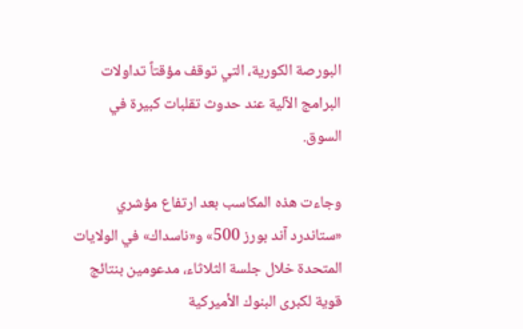البورصة الكورية، التي توقف مؤقتاً تداولات البرامج الآلية عند حدوث تقلبات كبيرة في السوق.

وجاءت هذه المكاسب بعد ارتفاع مؤشري «ستاندرد آند بورز 500» و«ناسداك» في الولايات المتحدة خلال جلسة الثلاثاء، مدعومين بنتائج قوية لكبرى البنوك الأميركية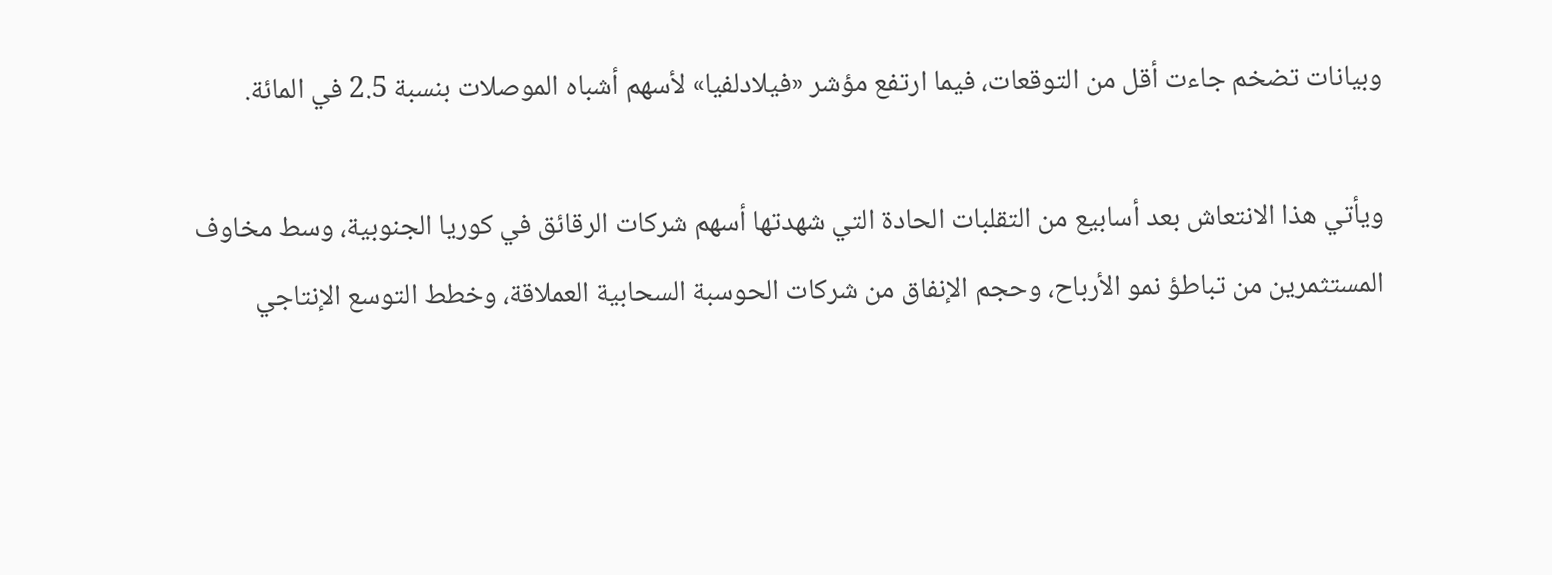وبيانات تضخم جاءت أقل من التوقعات، فيما ارتفع مؤشر «فيلادلفيا» لأسهم أشباه الموصلات بنسبة 2.5 في المائة.

ويأتي هذا الانتعاش بعد أسابيع من التقلبات الحادة التي شهدتها أسهم شركات الرقائق في كوريا الجنوبية، وسط مخاوف المستثمرين من تباطؤ نمو الأرباح، وحجم الإنفاق من شركات الحوسبة السحابية العملاقة، وخطط التوسع الإنتاجي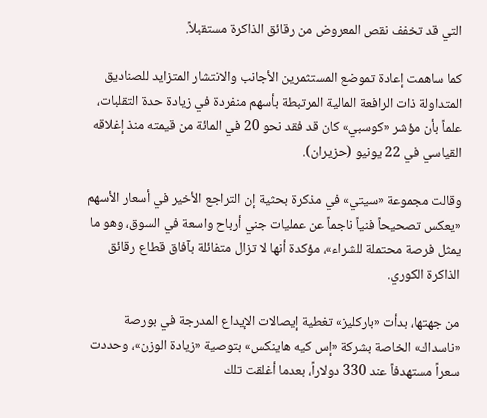التي قد تخفف نقص المعروض من رقائق الذاكرة مستقبلاً.

كما ساهمت إعادة تموضع المستثمرين الأجانب والانتشار المتزايد للصناديق المتداولة ذات الرافعة المالية المرتبطة بأسهم منفردة في زيادة حدة التقلبات، علماً بأن مؤشر «كوسبي» كان قد فقد نحو 20 في المائة من قيمته منذ إغلاقه القياسي في 22 يونيو (حزيران).

وقالت مجموعة «سيتي» في مذكرة بحثية إن التراجع الأخير في أسعار الأسهم «يعكس تصحيحاً فنياً ناجماً عن عمليات جني أرباح واسعة في السوق، وهو ما يمثل فرصة محتملة للشراء»، مؤكدة أنها لا تزال متفائلة بآفاق قطاع رقائق الذاكرة الكوري.

من جهتها، بدأت «باركليز» تغطية إيصالات الإيداع المدرجة في بورصة «ناسداك» الخاصة بشركة «إس كيه هاينكس» بتوصية «زيادة الوزن»، وحددت سعراً مستهدفاً عند 330 دولاراً، بعدما أغلقت تلك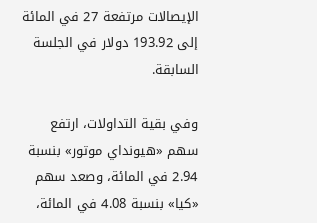الإيصالات مرتفعة 27 في المائة إلى 193.92 دولار في الجلسة السابقة.

وفي بقية التداولات، ارتفع سهم «هيونداي موتور» بنسبة 2.94 في المائة، وصعد سهم «كيا» بنسبة 4.08 في المائة،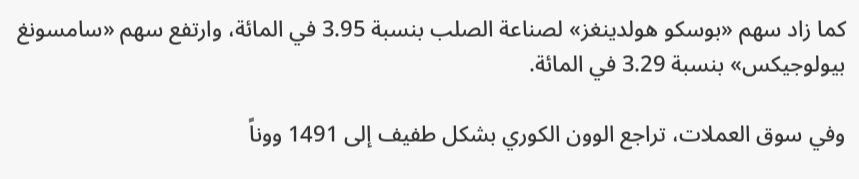كما زاد سهم «بوسكو هولدينغز» لصناعة الصلب بنسبة 3.95 في المائة، وارتفع سهم «سامسونغ بيولوجيكس» بنسبة 3.29 في المائة.

وفي سوق العملات، تراجع الوون الكوري بشكل طفيف إلى 1491 ووناً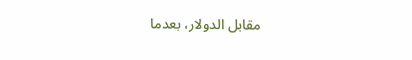مقابل الدولار، بعدما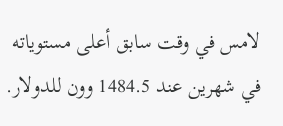لامس في وقت سابق أعلى مستوياته في شهرين عند 1484.5 وون للدولار.